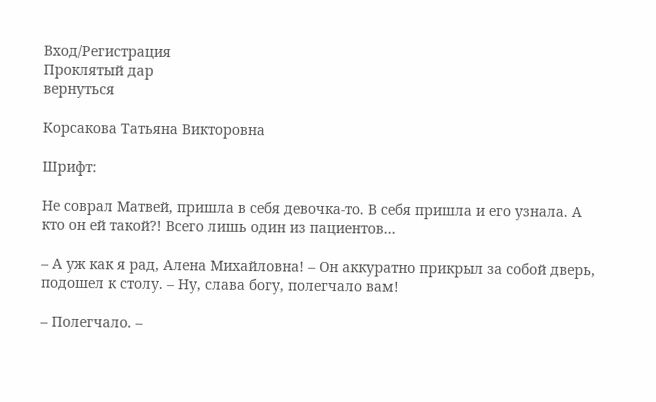Вход/Регистрация
Проклятый дар
вернуться

Корсакова Татьяна Викторовна

Шрифт:

Не соврал Матвей, пришла в себя девочка-то. В себя пришла и его узнала. А кто он ей такой?! Всего лишь один из пациентов…

– А уж как я рад, Алена Михайловна! – Он аккуратно прикрыл за собой дверь, подошел к столу. – Ну, слава богу, полегчало вам!

– Полегчало. –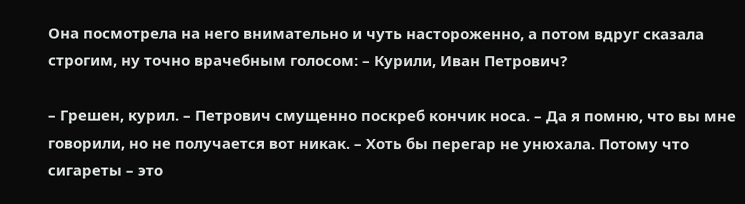Она посмотрела на него внимательно и чуть настороженно, а потом вдруг сказала строгим, ну точно врачебным голосом: – Курили, Иван Петрович?

– Грешен, курил. – Петрович смущенно поскреб кончик носа. – Да я помню, что вы мне говорили, но не получается вот никак. – Хоть бы перегар не унюхала. Потому что сигареты – это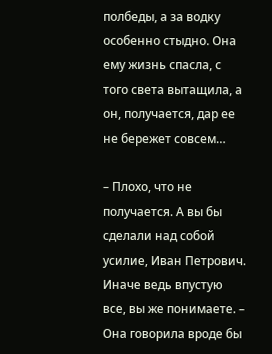полбеды, а за водку особенно стыдно. Она ему жизнь спасла, с того света вытащила, а он, получается, дар ее не бережет совсем…

– Плохо, что не получается. А вы бы сделали над собой усилие, Иван Петрович. Иначе ведь впустую все, вы же понимаете. – Она говорила вроде бы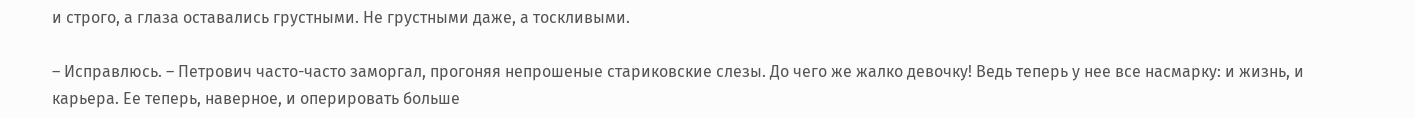и строго, а глаза оставались грустными. Не грустными даже, а тоскливыми.

– Исправлюсь. – Петрович часто-часто заморгал, прогоняя непрошеные стариковские слезы. До чего же жалко девочку! Ведь теперь у нее все насмарку: и жизнь, и карьера. Ее теперь, наверное, и оперировать больше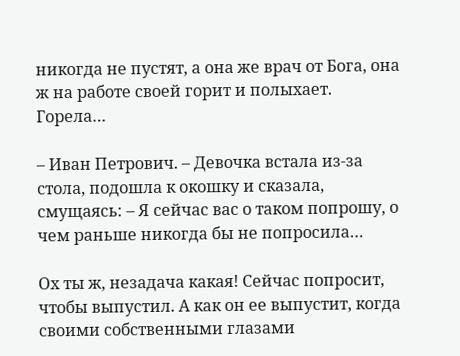никогда не пустят, а она же врач от Бога, она ж на работе своей горит и полыхает. Горела…

– Иван Петрович. – Девочка встала из-за стола, подошла к окошку и сказала, смущаясь: – Я сейчас вас о таком попрошу, о чем раньше никогда бы не попросила…

Ох ты ж, незадача какая! Сейчас попросит, чтобы выпустил. А как он ее выпустит, когда своими собственными глазами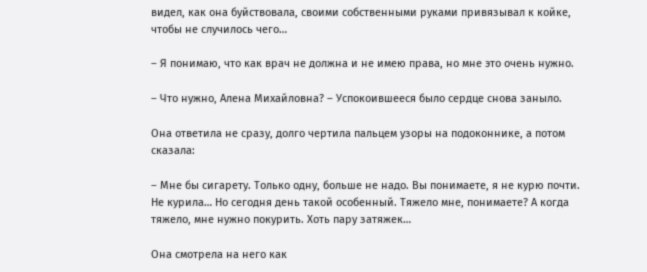видел, как она буйствовала, своими собственными руками привязывал к койке, чтобы не случилось чего…

– Я понимаю, что как врач не должна и не имею права, но мне это очень нужно.

– Что нужно, Алена Михайловна? – Успокоившееся было сердце снова заныло.

Она ответила не сразу, долго чертила пальцем узоры на подоконнике, а потом сказала:

– Мне бы сигарету. Только одну, больше не надо. Вы понимаете, я не курю почти. Не курила… Но сегодня день такой особенный. Тяжело мне, понимаете? А когда тяжело, мне нужно покурить. Хоть пару затяжек…

Она смотрела на него как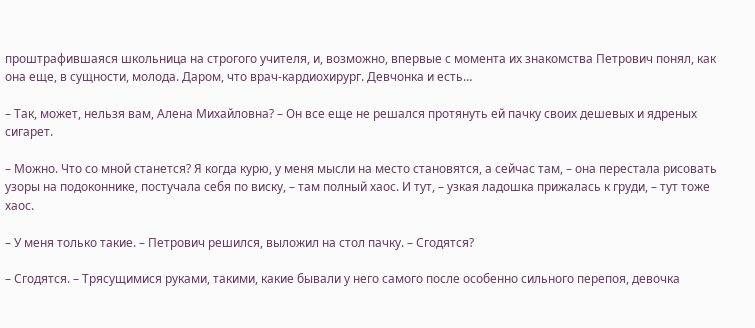проштрафившаяся школьница на строгого учителя, и, возможно, впервые с момента их знакомства Петрович понял, как она еще, в сущности, молода. Даром, что врач-кардиохирург. Девчонка и есть…

– Так, может, нельзя вам, Алена Михайловна? – Он все еще не решался протянуть ей пачку своих дешевых и ядреных сигарет.

– Можно. Что со мной станется? Я когда курю, у меня мысли на место становятся, а сейчас там, – она перестала рисовать узоры на подоконнике, постучала себя по виску, – там полный хаос. И тут, – узкая ладошка прижалась к груди, – тут тоже хаос.

– У меня только такие. – Петрович решился, выложил на стол пачку. – Сгодятся?

– Сгодятся. – Трясущимися руками, такими, какие бывали у него самого после особенно сильного перепоя, девочка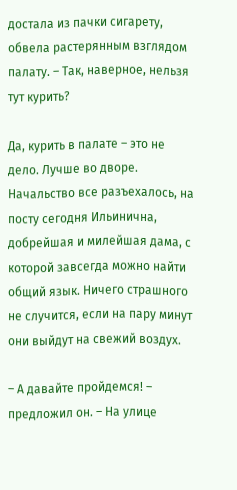достала из пачки сигарету, обвела растерянным взглядом палату. – Так, наверное, нельзя тут курить?

Да, курить в палате – это не дело. Лучше во дворе. Начальство все разъехалось, на посту сегодня Ильинична, добрейшая и милейшая дама, с которой завсегда можно найти общий язык. Ничего страшного не случится, если на пару минут они выйдут на свежий воздух.

– А давайте пройдемся! – предложил он. – На улице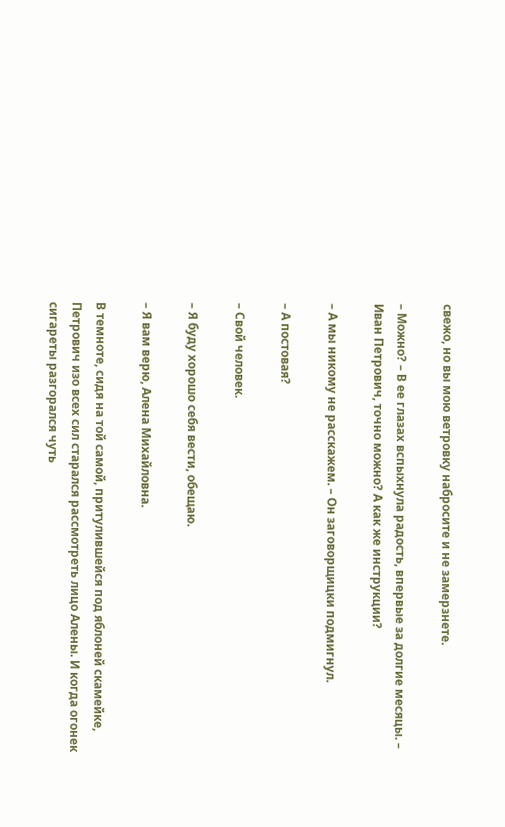свежо, но вы мою ветровку набросите и не замерзнете.

– Можно? – В ее глазах вспыхнула радость, впервые за долгие месяцы. – Иван Петрович, точно можно? А как же инструкции?

– А мы никому не расскажем. – Он заговорщицки подмигнул.

– А постовая?

– Свой человек.

– Я буду хорошо себя вести, обещаю.

– Я вам верю, Алена Михайловна.

В темноте, сидя на той самой, притулившейся под яблоней скамейке, Петрович изо всех сил старался рассмотреть лицо Алены. И когда огонек сигареты разгорался чуть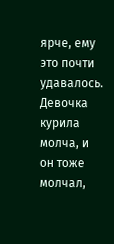ярче, ему это почти удавалось. Девочка курила молча, и он тоже молчал,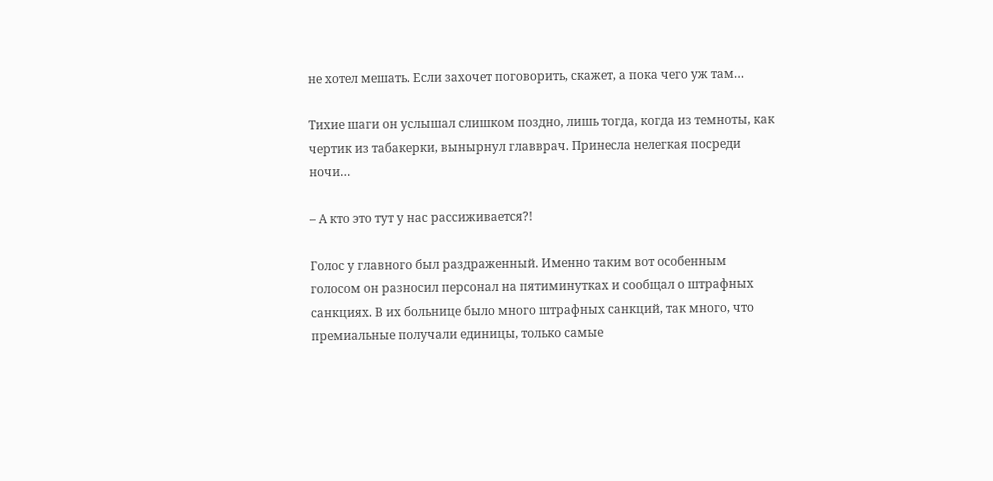не хотел мешать. Если захочет поговорить, скажет, а пока чего уж там…

Тихие шаги он услышал слишком поздно, лишь тогда, когда из темноты, как чертик из табакерки, вынырнул главврач. Принесла нелегкая посреди ночи…

– А кто это тут у нас рассиживается?!

Голос у главного был раздраженный. Именно таким вот особенным голосом он разносил персонал на пятиминутках и сообщал о штрафных санкциях. В их больнице было много штрафных санкций, так много, что премиальные получали единицы, только самые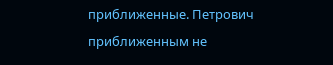приближенные. Петрович приближенным не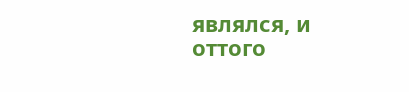являлся, и оттого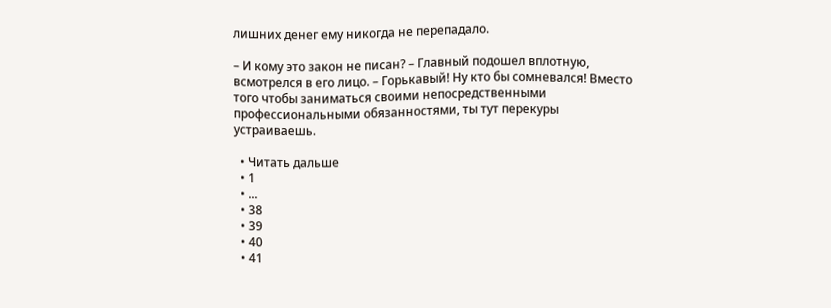лишних денег ему никогда не перепадало.

– И кому это закон не писан? – Главный подошел вплотную, всмотрелся в его лицо. – Горькавый! Ну кто бы сомневался! Вместо того чтобы заниматься своими непосредственными профессиональными обязанностями, ты тут перекуры устраиваешь.

  • Читать дальше
  • 1
  • ...
  • 38
  • 39
  • 40
  • 41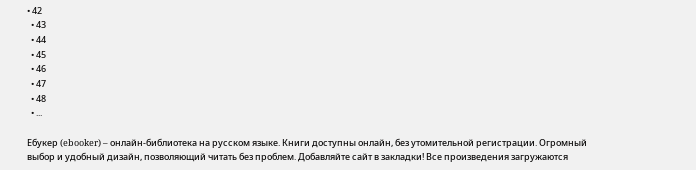• 42
  • 43
  • 44
  • 45
  • 46
  • 47
  • 48
  • ...

Ебукер (ebooker) – онлайн-библиотека на русском языке. Книги доступны онлайн, без утомительной регистрации. Огромный выбор и удобный дизайн, позволяющий читать без проблем. Добавляйте сайт в закладки! Все произведения загружаются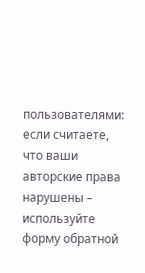пользователями: если считаете, что ваши авторские права нарушены – используйте форму обратной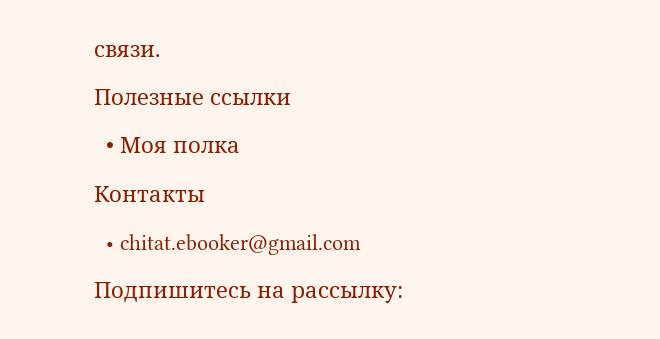связи.

Полезные ссылки

  • Моя полка

Контакты

  • chitat.ebooker@gmail.com

Подпишитесь на рассылку: